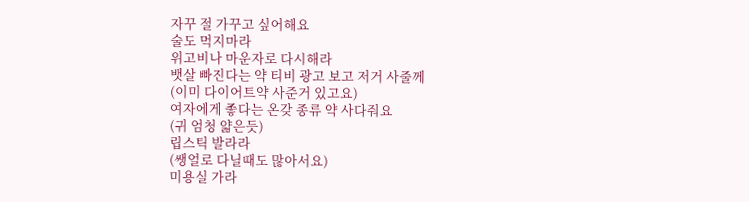자꾸 절 가꾸고 싶어해요
술도 먹지마라
위고비나 마운자로 다시해라
뱃살 빠진다는 약 티비 광고 보고 저거 사줄께
(이미 다이어트약 사준거 있고요)
여자에게 좋다는 온갖 종류 약 사다줘요
(귀 엄청 얇은듯)
립스틱 발라라
(쌩얼로 다닐때도 많아서요)
미용실 가라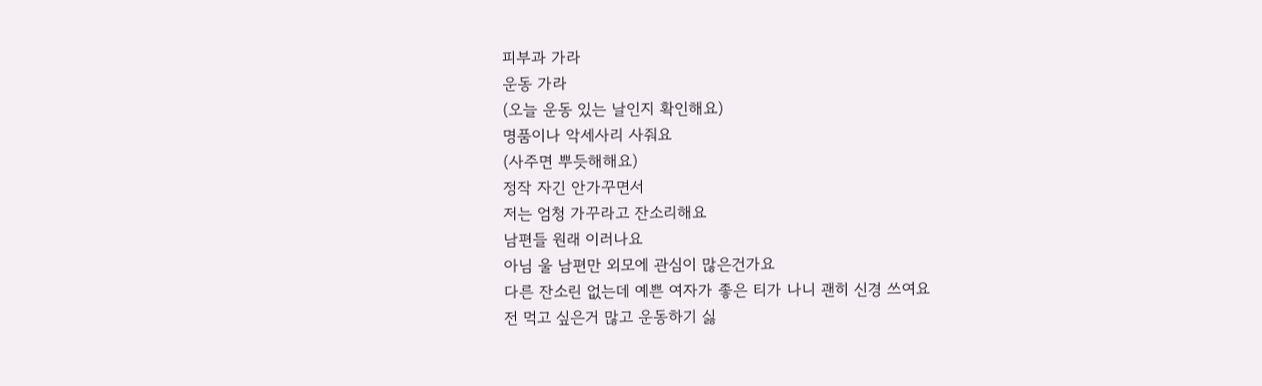피부과 가라
운동 가라
(오늘 운동 있는 날인지 확인해요)
명품이나 악세사리 사줘요
(사주면 뿌듯해해요)
정작 자긴 안가꾸면서
저는 엄청 가꾸라고 잔소리해요
남편들 원래 이러나요
아님 울 남편만 외모에 관심이 많은건가요
다른 잔소린 없는데 예쁜 여자가 좋은 티가 나니 괜히 신경 쓰여요
전 먹고 싶은거 많고 운동하기 싫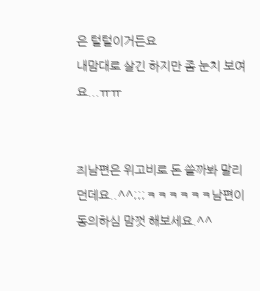은 털털이거든요
내맘대로 살긴 하지만 좀 눈치 보여요...ㅠㅠ


즤남편은 위고비로 돈 쓸까봐 말리던데요..^^;;;ㅋㅋㅋㅋㅋㅋ남편이 동의하심 맘껏 해보세요.^^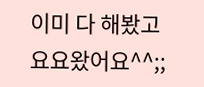이미 다 해봤고 요요왔어요^^;;